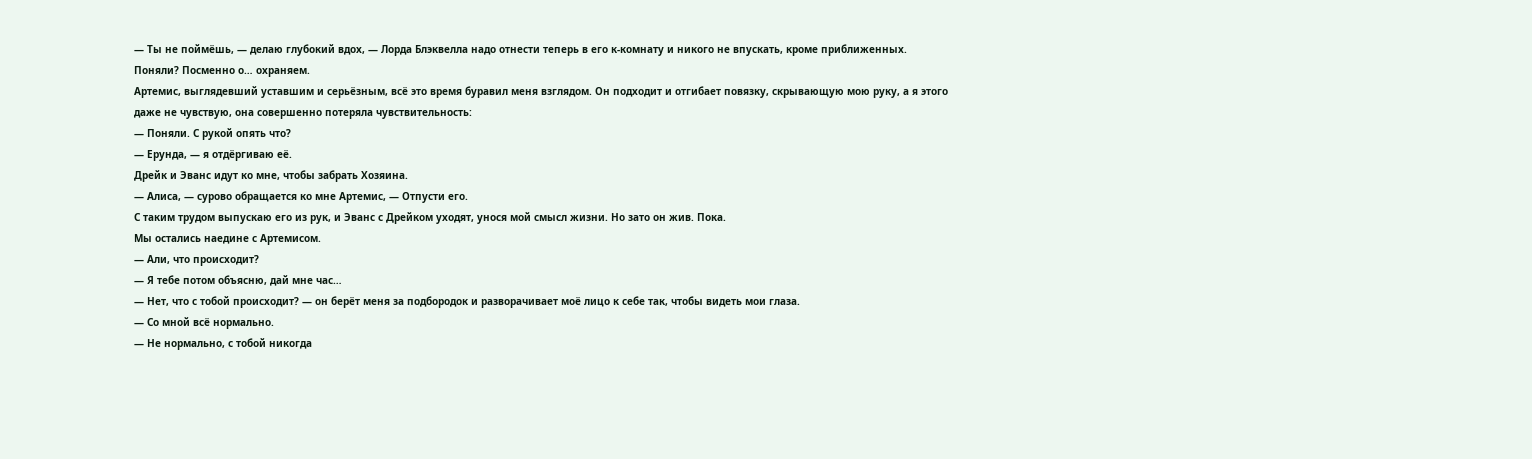— Ты не поймёшь, — делаю глубокий вдох, — Лорда Блэквелла надо отнести теперь в его к-комнату и никого не впускать, кроме приближенных. Поняли? Посменно о… охраняем.
Артемис, выглядевший уставшим и серьёзным, всё это время буравил меня взглядом. Он подходит и отгибает повязку, скрывающую мою руку, а я этого даже не чувствую, она совершенно потеряла чувствительность:
— Поняли. С рукой опять что?
— Ерунда, — я отдёргиваю её.
Дрейк и Эванс идут ко мне, чтобы забрать Хозяина.
— Алиса, — сурово обращается ко мне Артемис, — Отпусти его.
С таким трудом выпускаю его из рук, и Эванс с Дрейком уходят, унося мой смысл жизни. Но зато он жив. Пока.
Мы остались наедине с Артемисом.
— Али, что происходит?
— Я тебе потом объясню, дай мне час…
— Нет, что с тобой происходит? — он берёт меня за подбородок и разворачивает моё лицо к себе так, чтобы видеть мои глаза.
— Со мной всё нормально.
— Не нормально, с тобой никогда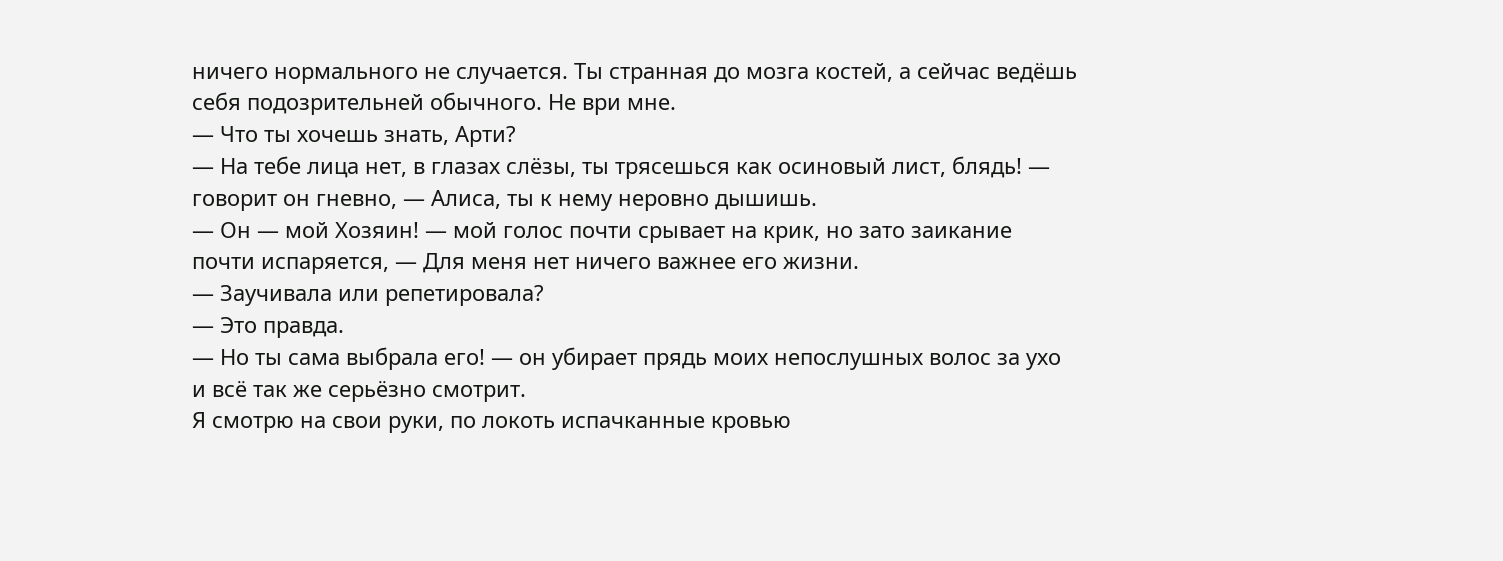ничего нормального не случается. Ты странная до мозга костей, а сейчас ведёшь себя подозрительней обычного. Не ври мне.
— Что ты хочешь знать, Арти?
— На тебе лица нет, в глазах слёзы, ты трясешься как осиновый лист, блядь! — говорит он гневно, — Алиса, ты к нему неровно дышишь.
— Он — мой Хозяин! — мой голос почти срывает на крик, но зато заикание почти испаряется, — Для меня нет ничего важнее его жизни.
— Заучивала или репетировала?
— Это правда.
— Но ты сама выбрала его! — он убирает прядь моих непослушных волос за ухо и всё так же серьёзно смотрит.
Я смотрю на свои руки, по локоть испачканные кровью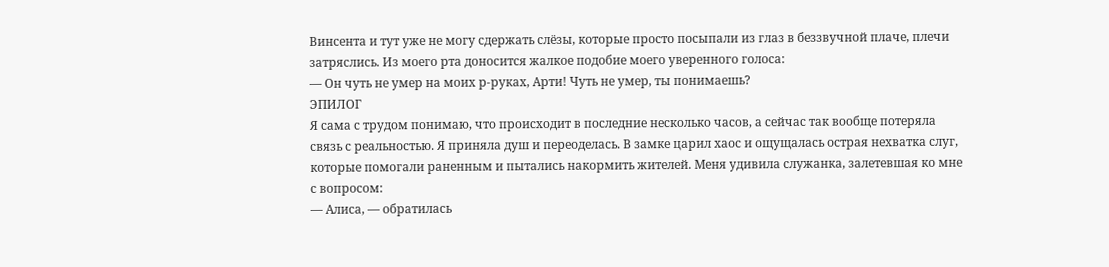Винсента и тут уже не могу сдержать слёзы, которые просто посыпали из глаз в беззвучной плаче, плечи затряслись. Из моего рта доносится жалкое подобие моего уверенного голоса:
— Он чуть не умер на моих р-руках, Арти! Чуть не умер, ты понимаешь?
ЭПИЛОГ
Я сама с трудом понимаю, что происходит в последние несколько часов, а сейчас так вообще потеряла связь с реальностью. Я приняла душ и переоделась. В замке царил хаос и ощущалась острая нехватка слуг, которые помогали раненным и пытались накормить жителей. Меня удивила служанка, залетевшая ко мне с вопросом:
— Алиса, — обратилась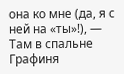она ко мне (да, я с ней на «ты»!), — Там в спальне Графиня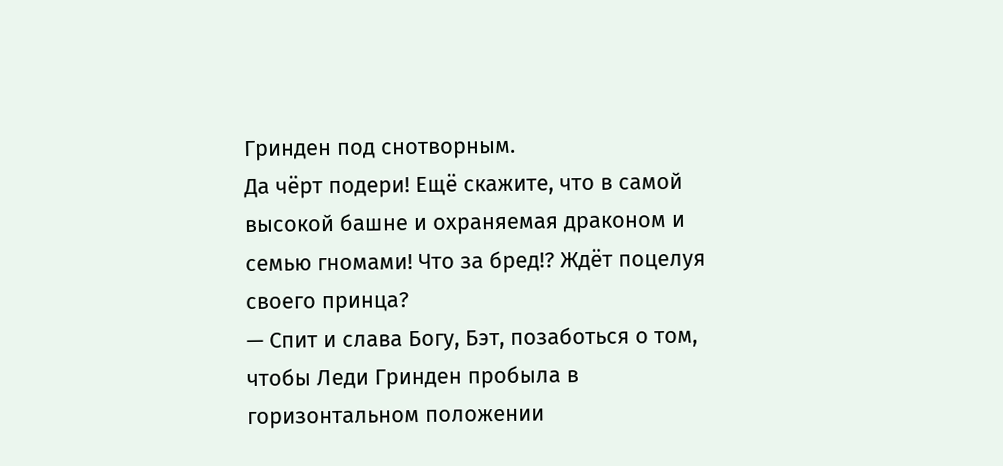Гринден под снотворным.
Да чёрт подери! Ещё скажите, что в самой высокой башне и охраняемая драконом и семью гномами! Что за бред!? Ждёт поцелуя своего принца?
— Спит и слава Богу, Бэт, позаботься о том, чтобы Леди Гринден пробыла в горизонтальном положении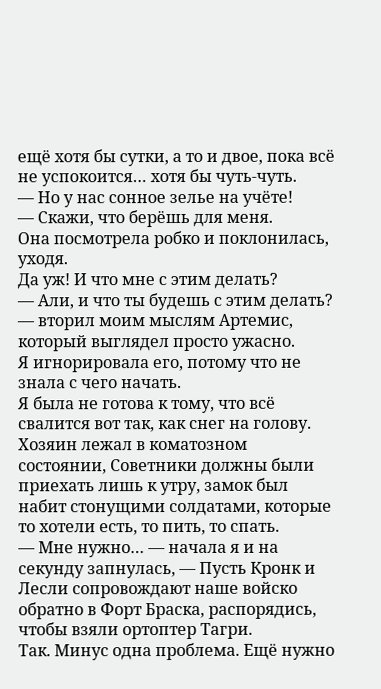ещё хотя бы сутки, а то и двое, пока всё не успокоится… хотя бы чуть-чуть.
— Но у нас сонное зелье на учёте!
— Скажи, что берёшь для меня.
Она посмотрела робко и поклонилась, уходя.
Да уж! И что мне с этим делать?
— Али, и что ты будешь с этим делать? — вторил моим мыслям Артемис, который выглядел просто ужасно.
Я игнорировала его, потому что не знала с чего начать.
Я была не готова к тому, что всё свалится вот так, как снег на голову. Хозяин лежал в коматозном состоянии, Советники должны были приехать лишь к утру, замок был набит стонущими солдатами, которые то хотели есть, то пить, то спать.
— Мне нужно… — начала я и на секунду запнулась, — Пусть Кронк и Лесли сопровождают наше войско обратно в Форт Браска, распорядись, чтобы взяли ортоптер Тагри.
Так. Минус одна проблема. Ещё нужно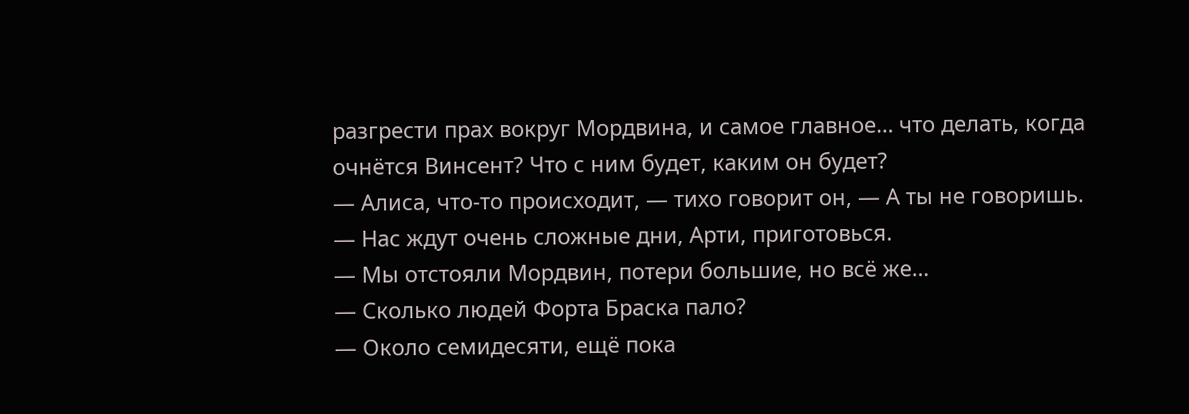разгрести прах вокруг Мордвина, и самое главное… что делать, когда очнётся Винсент? Что с ним будет, каким он будет?
— Алиса, что-то происходит, — тихо говорит он, — А ты не говоришь.
— Нас ждут очень сложные дни, Арти, приготовься.
— Мы отстояли Мордвин, потери большие, но всё же…
— Сколько людей Форта Браска пало?
— Около семидесяти, ещё пока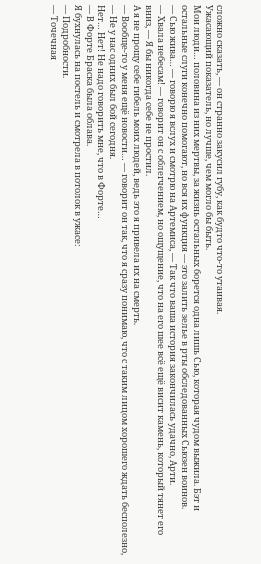сложно сказать, — он странно закусил губу, как будто что-то утаивая.
Ужасающий показатель, но лучше, чем могло бы быть.
Мои люди… половина из них мертвы, за жизнь остальных борется одна лишь Сью, которая чудом выжила. Бэт и остальные слуги конечно помогают, но вся их функция — это залить зелье в рты обследованных Сьюзен воинов.
— Сью жива… — говорю я вслух и смотрю на Артемиса, — Так что ваша история закончилась удачно, Арти.
— Хвала небесам! — говорит он с облегчением, но ощущение, что на его шее всё ещё висит камень, который тянет его вниз, — Я бы никогда себе не простил.
А я не прощу себе гибель моих людей, ведь это я привела их на смерть.
— Вообще-то у меня ещё новости… — говорит он так, что я сразу понимаю, что с таким лицом хорошего ждать бесполезно, — Не у нас одних был бой сегодня.
Нет… Нет! Не надо говорить мне, что в Форте…
— В Форте Браска была облава.
Я бухнулась на постель и смотрела в потолок в ужасе:
— Подробности.
— Точечная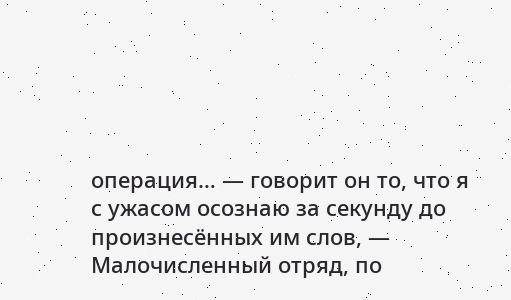операция… — говорит он то, что я с ужасом осознаю за секунду до произнесённых им слов, — Малочисленный отряд, по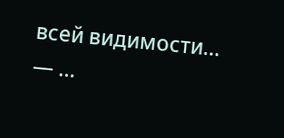всей видимости…
— …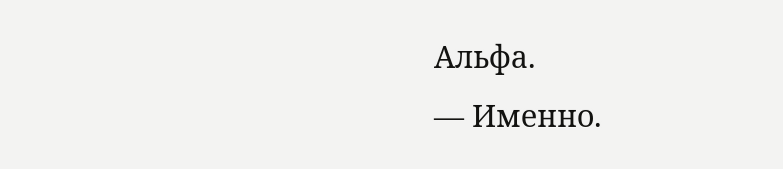Альфа.
— Именно.